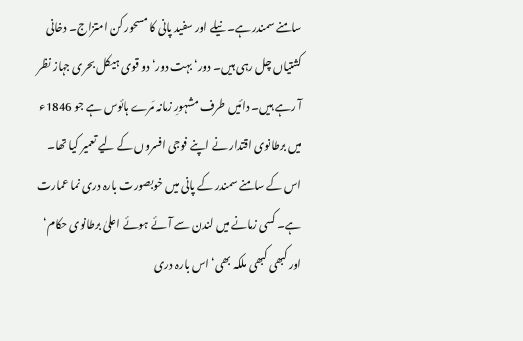سامنے سمندر ہے۔ نیلے اور سفید پانی کا مسحور کن امتزاج۔ دخانی کشتیاں چل رہی ہیں۔ دور‘ بہت دور‘ دو قوی ہیکل بحری جہاز نظر آ رہے ہیں۔ دائیں طرف مشہورِ زمانہ مَرے ہائوس ہے جو 1846ء میں برطانوی اقتدار نے اپنے فوجی افسروں کے لیے تعمیر کیا تھا۔ اس کے سامنے سمندر کے پانی میں خوبصورت بارہ دری نما عمارت ہے۔ کسی زمانے میں لندن سے آئے ہوئے اعلیٰ برطانوی حکام‘ اور کبھی کبھی ملکہ بھی‘ اس بارہ دری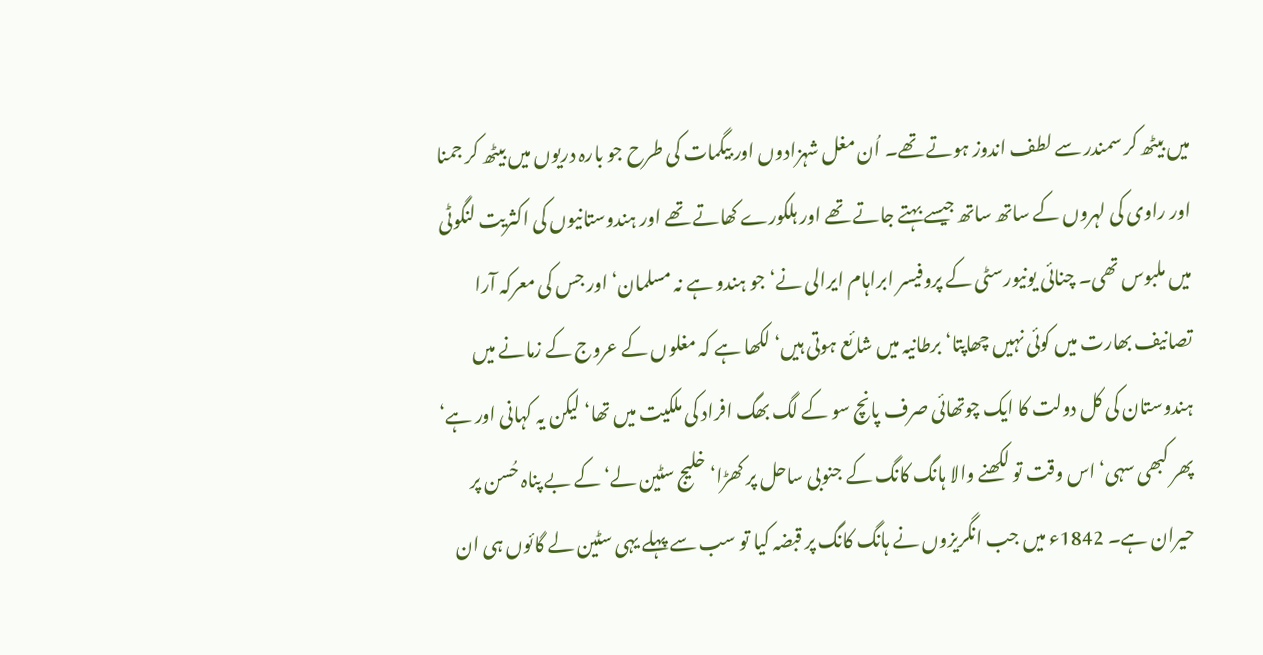میں بیٹھ کر سمندر سے لطف اندوز ہوتے تھے۔ اُن مغل شہزادوں اور بیگمات کی طرح جو بارہ دریوں میں بیٹھ کر جمنا اور راوی کی لہروں کے ساتھ ساتھ جیسے بہتے جاتے تھے اور ہلکورے کھاتے تھے اور ہندوستانیوں کی اکثریت لنگوٹی میں ملبوس تھی۔ چنائی یونیورسٹی کے پروفیسر ابراہام ایرالی نے‘ جو ہندو ہے نہ مسلمان‘ اور جس کی معرکہ آرا تصانیف بھارت میں کوئی نہیں چھاپتا‘ برطانیہ میں شائع ہوتی ہیں‘ لکھا ہے کہ مغلوں کے عروج کے زمانے میں ہندوستان کی کل دولت کا ایک چوتھائی صرف پانچ سو کے لگ بھگ افراد کی ملکیت میں تھا‘ لیکن یہ کہانی اور ہے‘ پھر کبھی سہی‘ اس وقت تو لکھنے والا ہانگ کانگ کے جنوبی ساحل پر کھڑا‘ خلیج سٹین لے‘ کے بے پناہ حُسن پر حیران ہے۔ 1842ء میں جب انگریزوں نے ہانگ کانگ پر قبضہ کیا تو سب سے پہلے یہی سٹین لے گائوں ہی ان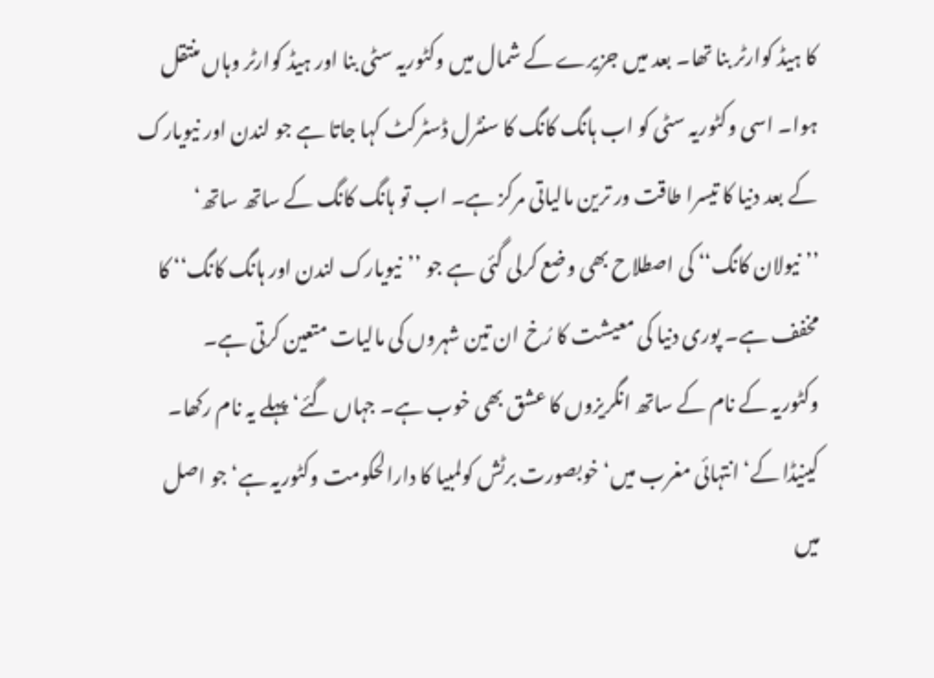کا ہیڈ کوارٹر بنا تھا۔ بعد میں جزیرے کے شمال میں وکٹوریہ سٹی بنا اور ہیڈ کوارٹر وہاں منتقل ہوا۔ اسی وکٹوریہ سٹی کو اب ہانگ کانگ کا سنٹرل ڈسٹرکٹ کہا جاتا ہے جو لندن اور نیویارک کے بعد دنیا کا تیسرا طاقت ور ترین مالیاتی مرکز ہے۔ اب تو ہانگ کانگ کے ساتھ ساتھ‘ ’’نیولان کانگ‘‘ کی اصطلاح بھی وضع کرلی گئی ہے جو ’’نیویارک لندن اور ہانگ کانگ‘‘ کا مخفف ہے۔ پوری دنیا کی معیشت کا رُخ ان تین شہروں کی مالیات متعین کرتی ہے۔
وکٹوریہ کے نام کے ساتھ انگریزوں کا عشق بھی خوب ہے۔ جہاں گئے‘ پہلے یہ نام رکھا۔ کینیڈا کے‘ انتہائی مغرب میں‘ خوبصورت برٹش کولمبیا کا دارالحکومت وکٹوریہ ہے‘ جو اصل میں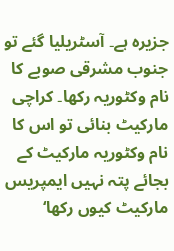جزیرہ ہے۔ آسٹریلیا گئے تو جنوب مشرقی صوبے کا نام وکٹوریہ رکھا۔ کراچی مارکیٹ بنائی تو اس کا نام وکٹوریہ مارکیٹ کے بجائے پتہ نہیں ایمپریس مارکیٹ کیوں رکھا‘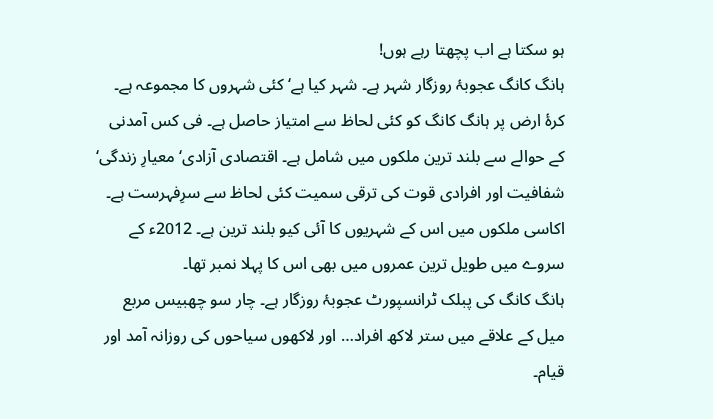ہو سکتا ہے اب پچھتا رہے ہوں!
ہانگ کانگ عجوبۂ روزگار شہر ہے۔ شہر کیا ہے‘ کئی شہروں کا مجموعہ ہے۔ کرۂ ارض پر ہانگ کانگ کو کئی لحاظ سے امتیاز حاصل ہے۔ فی کس آمدنی کے حوالے سے بلند ترین ملکوں میں شامل ہے۔ اقتصادی آزادی‘ معیارِ زندگی‘ شفافیت اور افرادی قوت کی ترقی سمیت کئی لحاظ سے سرِفہرست ہے۔ اکاسی ملکوں میں اس کے شہریوں کا آئی کیو بلند ترین ہے۔ 2012ء کے سروے میں طویل ترین عمروں میں بھی اس کا پہلا نمبر تھا۔
ہانگ کانگ کی پبلک ٹرانسپورٹ عجوبۂ روزگار ہے۔ چار سو چھبیس مربع میل کے علاقے میں ستر لاکھ افراد… اور لاکھوں سیاحوں کی روزانہ آمد اور قیام۔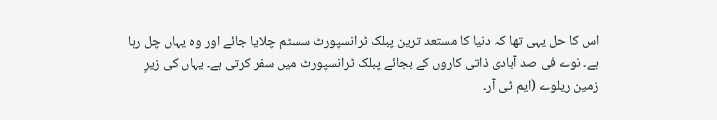اس کا حل یہی تھا کہ دنیا کا مستعد ترین پبلک ٹرانسپورٹ سسٹم چلایا جائے اور وہ یہاں چل رہا ہے۔ نوے فی صد آبادی ذاتی کاروں کے بجائے پبلک ٹرانسپورٹ میں سفر کرتی ہے۔ یہاں کی زیرِ زمین ریلوے (ایم ٹی آر۔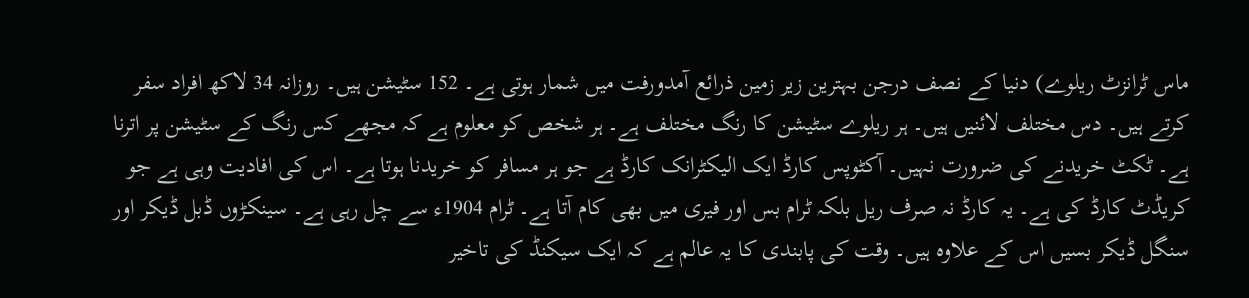ماس ٹرانزٹ ریلوے) دنیا کے نصف درجن بہترین زیر زمین ذرائع آمدورفت میں شمار ہوتی ہے۔ 152 سٹیشن ہیں۔ روزانہ 34 لاکھ افراد سفر کرتے ہیں۔ دس مختلف لائنیں ہیں۔ ہر ریلوے سٹیشن کا رنگ مختلف ہے۔ ہر شخص کو معلوم ہے کہ مجھے کس رنگ کے سٹیشن پر اترنا ہے۔ ٹکٹ خریدنے کی ضرورت نہیں۔ آکٹوپس کارڈ ایک الیکٹرانک کارڈ ہے جو ہر مسافر کو خریدنا ہوتا ہے۔ اس کی افادیت وہی ہے جو کریڈٹ کارڈ کی ہے۔ یہ کارڈ نہ صرف ریل بلکہ ٹرام بس اور فیری میں بھی کام آتا ہے۔ ٹرام 1904ء سے چل رہی ہے۔ سینکڑوں ڈبل ڈیکر اور سنگل ڈیکر بسیں اس کے علاوہ ہیں۔ وقت کی پابندی کا یہ عالم ہے کہ ایک سیکنڈ کی تاخیر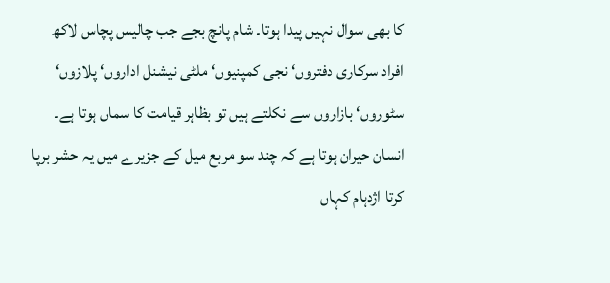کا بھی سوال نہیں پیدا ہوتا۔ شام پانچ بجے جب چالیس پچاس لاکھ افراد سرکاری دفتروں‘ نجی کمپنیوں‘ ملٹی نیشنل اداروں‘ پلازوں‘ سٹوروں‘ بازاروں سے نکلتے ہیں تو بظاہر قیامت کا سماں ہوتا ہے۔
انسان حیران ہوتا ہے کہ چند سو مربع میل کے جزیرے میں یہ حشر برپا کرتا اژدہام کہاں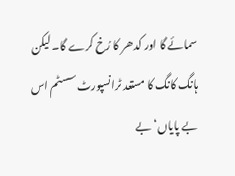سمائے گا اور کدھر کا رُخ کرے گا۔ لیکن ہانگ کانگ کا مستعد ٹرانسپورٹ سسٹم اس بے پایاں‘ بے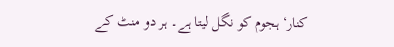کنار‘ ہجوم کو نگل لیتا ہے۔ ہر دو منٹ کے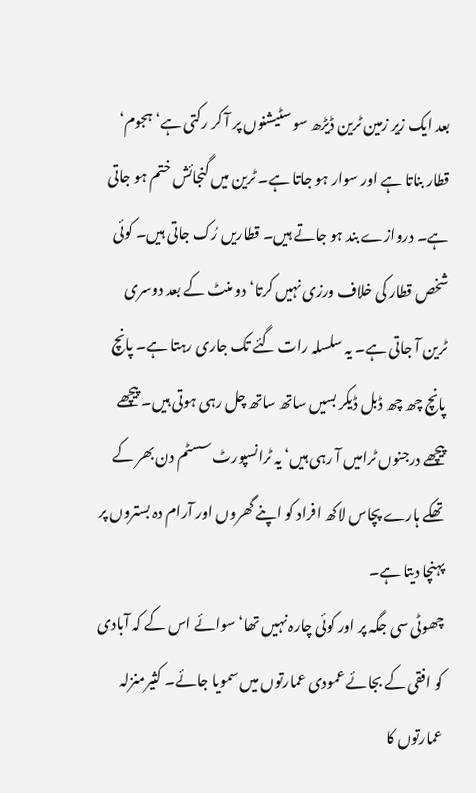بعد ایک زیر زمین ٹرین ڈیڑھ سو سٹیشنوں پر آ کر رکتی ہے‘ ہجوم‘ قطار بناتا ہے اور سوار ہو جاتا ہے۔ ٹرین میں گنجائش ختم ہو جاتی ہے۔ دروازے بند ہو جاتے ہیں۔ قطاریں رُک جاتی ہیں۔ کوئی شخص قطار کی خلاف ورزی نہیں کرتا‘ دو منٹ کے بعد دوسری ٹرین آ جاتی ہے۔ یہ سلسلہ رات گئے تک جاری رہتا ہے۔ پانچ پانچ چھ چھ ڈبل ڈیکر بسیں ساتھ ساتھ چل رہی ہوتی ہیں۔ پیچھے پیچھے درجنوں ٹرامیں آ رہی ہیں‘ یہ ٹرانسپورٹ سسٹم دن بھر کے تھکے ہارے پچاس لاکھ افراد کو اپنے گھروں اور آرام دہ بستروں پر پہنچا دیتا ہے۔
چھوٹی سی جگہ پر اور کوئی چارہ نہیں تھا‘ سوائے اس کے کہ آبادی کو افقی کے بجائے عمودی عمارتوں میں سمویا جائے۔ کثیرمنزلہ عمارتوں کا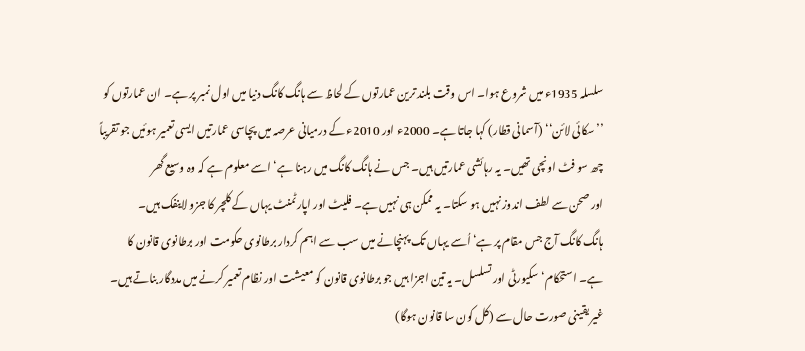سلسلہ 1935ء میں شروع ہوا۔ اس وقت بلند ترین عمارتوں کے لحاظ سے ہانگ کانگ دنیا میں اول نمبر پر ہے۔ ان عمارتوں کو ’’سکائی لائن‘‘ (آسمانی قطار) کہا جاتا ہے۔ 2000ء اور 2010ء کے درمیانی عرصہ میں پچاسی عمارتیں ایسی تعمیر ہوئیں جو تقریباً چھ سو فٹ اونچی تھیں۔ یہ رہائشی عمارتیں ہیں۔ جس نے ہانگ کانگ میں رہنا ہے‘ اسے معلوم ہے کہ وہ وسیع گھر
اور صحن سے لطف اندوز نہیں ہو سکتا۔ یہ ممکن ہی نہیں ہے۔ فلیٹ اور اپارٹمنٹ یہاں کے کلچر کا جزو لاینفک ہیں۔
ہانگ کانگ آج جس مقام پر ہے‘ اُسے یہاں تک پہنچانے میں سب سے اہم کردار برطانوی حکومت اور برطانوی قانون کا ہے۔ استحکام‘ سکیورٹی اور تسلسل۔ یہ تین اجزا ہیں جو برطانوی قانون کو معیشت اور نظام تعمیر کرنے میں مددگار بناتے ہیں۔ غیر یقینی صورت حال سے (کل کون سا قانون ہوگا)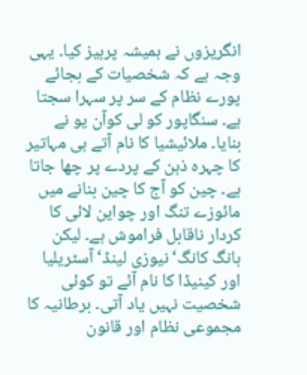انگریزوں نے ہمیشہ پرہیز کیا۔ یہی وجہ ہے کہ شخصیات کے بجائے پورے نظام کے سر پر سہرا سجتا ہے۔ سنگاپور کو لی کوآن یو نے بنایا۔ ملائیشیا کا نام آتے ہی مہاتیر کا چہرہ ذہن کے پردے پر چھا جاتا ہے۔ چین کو آج کا چین بنانے میں مائوزے تنگ اور چواین لائی کا کردار ناقابل فراموش ہے۔ لیکن ہانگ کانگ‘ نیوزی لینڈ‘ آسٹریلیا اور کینیڈا کا نام آئے تو کوئی شخصیت نہیں یاد آتی۔ برطانیہ کا مجموعی نظام اور قانون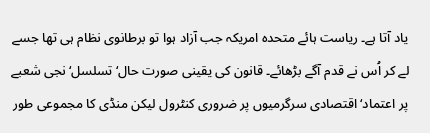یاد آتا ہے۔ ریاست ہائے متحدہ امریکہ جب آزاد ہوا تو برطانوی نظام ہی تھا جسے لے کر اُس نے قدم آگے بڑھائے۔ قانون کی یقینی صورت حال‘ تسلسل‘ نجی شعبے پر اعتماد‘ اقتصادی سرگرمیوں پر ضروری کنٹرول لیکن منڈی کا مجموعی طور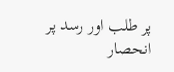پر طلب اور رسد پر انحصار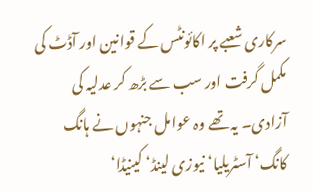سرکاری شعبے پر اکائونٹس کے قوانین اور آڈٹ کی مکمل گرفت اور سب سے بڑھ کر عدلیہ کی آزادی۔ یہ تھے وہ عوامل جنہوں نے ہانگ کانگ‘ آسٹریلیا‘ نیوزی لینڈ‘ کینیڈا‘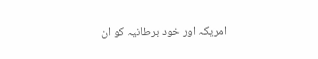امریکہ اور خود برطانیہ کو ان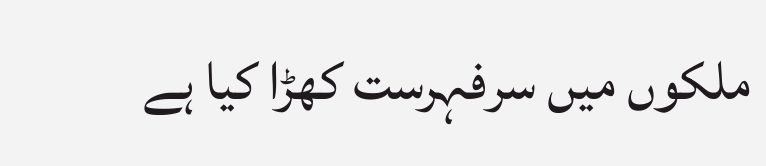ملکوں میں سرفہرست کھڑا کیا ہے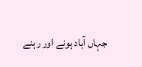جہاں آباد ہونے اور رہنے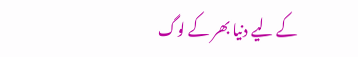کے لیے دنیا بھر کے لوگ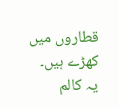قطاروں میں کھڑے ہیں۔
یہ کالم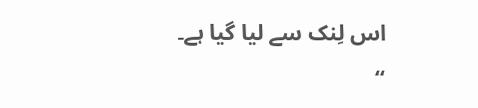اس لِنک سے لیا گیا ہے۔
“